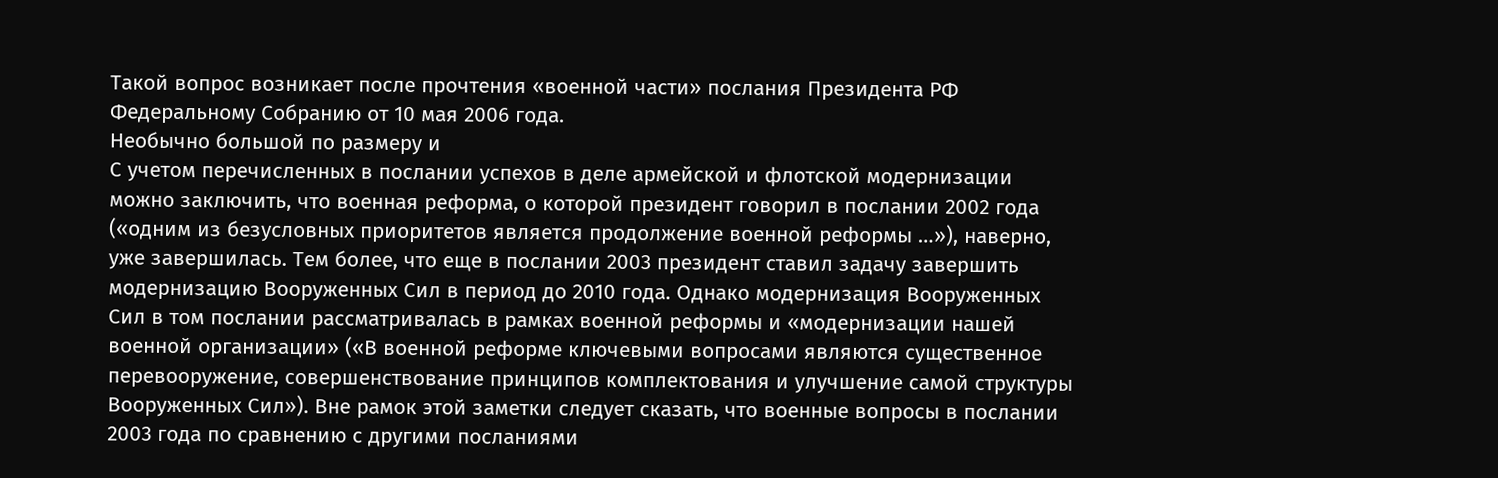Такой вопрос возникает после прочтения «военной части» послания Президента РФ Федеральному Собранию от 10 мая 2006 года.
Необычно большой по размеру и
С учетом перечисленных в послании успехов в деле армейской и флотской модернизации можно заключить, что военная реформа, о которой президент говорил в послании 2002 года («одним из безусловных приоритетов является продолжение военной реформы …»), наверно, уже завершилась. Тем более, что еще в послании 2003 президент ставил задачу завершить модернизацию Вооруженных Сил в период до 2010 года. Однако модернизация Вооруженных Сил в том послании рассматривалась в рамках военной реформы и «модернизации нашей военной организации» («В военной реформе ключевыми вопросами являются существенное перевооружение, совершенствование принципов комплектования и улучшение самой структуры Вооруженных Сил»). Вне рамок этой заметки следует сказать, что военные вопросы в послании 2003 года по сравнению с другими посланиями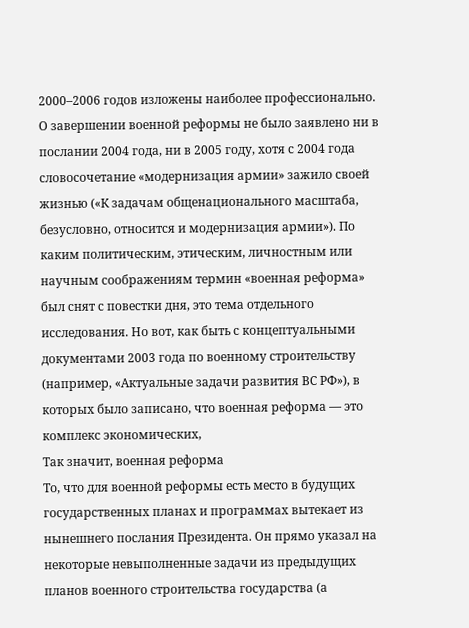2000–2006 годов изложены наиболее профессионально.
О завершении военной реформы не было заявлено ни в послании 2004 года, ни в 2005 году, хотя с 2004 года словосочетание «модернизация армии» зажило своей жизнью («К задачам общенационального масштаба, безусловно, относится и модернизация армии»). По каким политическим, этическим, личностным или научным соображениям термин «военная реформа» был снят с повестки дня, это тема отдельного исследования. Но вот, как быть с концептуальными документами 2003 года по военному строительству (например, «Актуальные задачи развития ВС РФ»), в которых было записано, что военная реформа — это комплекс экономических,
Так значит, военная реформа
То, что для военной реформы есть место в будущих государственных планах и программах вытекает из нынешнего послания Президента. Он прямо указал на некоторые невыполненные задачи из предыдущих планов военного строительства государства (а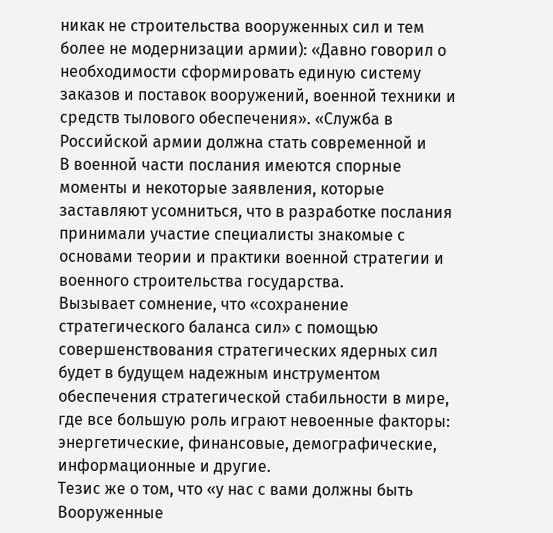никак не строительства вооруженных сил и тем более не модернизации армии): «Давно говорил о необходимости сформировать единую систему заказов и поставок вооружений, военной техники и средств тылового обеспечения». «Служба в Российской армии должна стать современной и
В военной части послания имеются спорные моменты и некоторые заявления, которые заставляют усомниться, что в разработке послания принимали участие специалисты знакомые с основами теории и практики военной стратегии и военного строительства государства.
Вызывает сомнение, что «сохранение стратегического баланса сил» с помощью совершенствования стратегических ядерных сил будет в будущем надежным инструментом обеспечения стратегической стабильности в мире, где все большую роль играют невоенные факторы: энергетические, финансовые, демографические, информационные и другие.
Тезис же о том, что «у нас с вами должны быть Вооруженные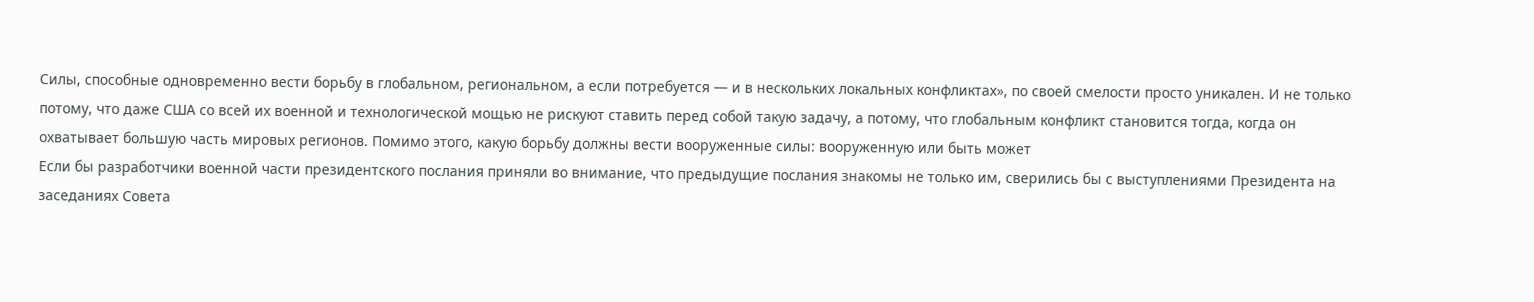Силы, способные одновременно вести борьбу в глобальном, региональном, а если потребуется — и в нескольких локальных конфликтах», по своей смелости просто уникален. И не только потому, что даже США со всей их военной и технологической мощью не рискуют ставить перед собой такую задачу, а потому, что глобальным конфликт становится тогда, когда он охватывает большую часть мировых регионов. Помимо этого, какую борьбу должны вести вооруженные силы: вооруженную или быть может
Если бы разработчики военной части президентского послания приняли во внимание, что предыдущие послания знакомы не только им, сверились бы с выступлениями Президента на заседаниях Совета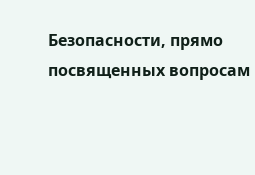Безопасности, прямо посвященных вопросам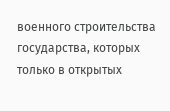военного строительства государства, которых только в открытых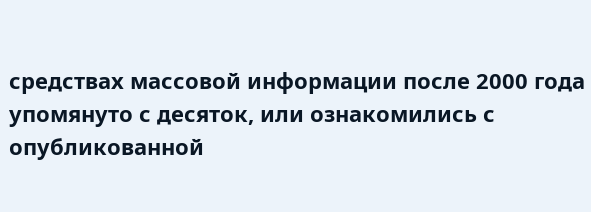средствах массовой информации после 2000 года упомянуто с десяток, или ознакомились с опубликованной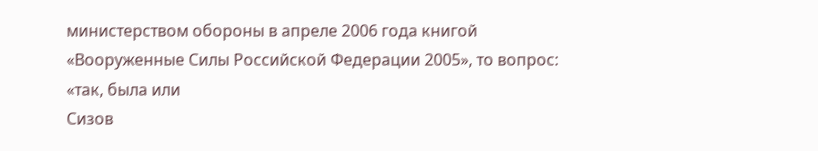министерством обороны в апреле 2006 года книгой «Вооруженные Силы Российской Федерации 2005», то вопрос: «так, была или
Сизов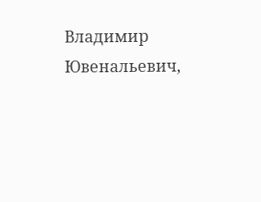Владимир Ювенальевич,